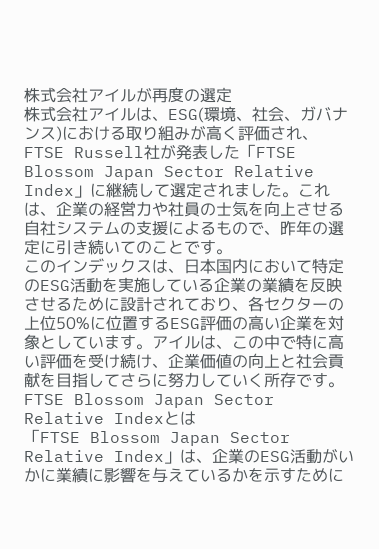株式会社アイルが再度の選定
株式会社アイルは、ESG(環境、社会、ガバナンス)における取り組みが高く評価され、FTSE Russell社が発表した「FTSE Blossom Japan Sector Relative Index」に継続して選定されました。これは、企業の経営力や社員の士気を向上させる自社システムの支援によるもので、昨年の選定に引き続いてのことです。
このインデックスは、日本国内において特定のESG活動を実施している企業の業績を反映させるために設計されており、各セクターの上位50%に位置するESG評価の高い企業を対象としています。アイルは、この中で特に高い評価を受け続け、企業価値の向上と社会貢献を目指してさらに努力していく所存です。
FTSE Blossom Japan Sector Relative Indexとは
「FTSE Blossom Japan Sector Relative Index」は、企業のESG活動がいかに業績に影響を与えているかを示すために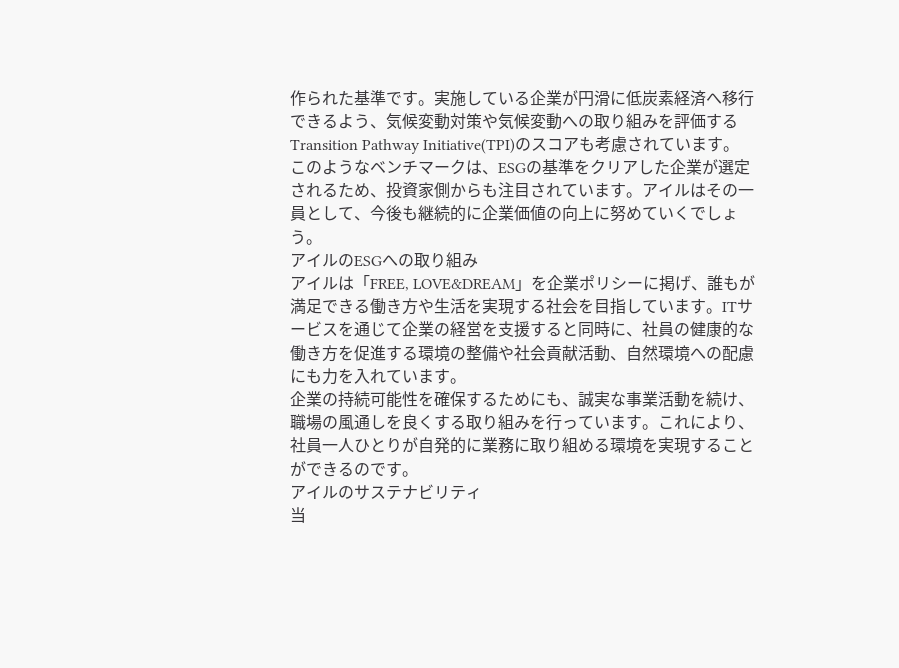作られた基準です。実施している企業が円滑に低炭素経済へ移行できるよう、気候変動対策や気候変動への取り組みを評価するTransition Pathway Initiative(TPI)のスコアも考慮されています。
このようなベンチマークは、ESGの基準をクリアした企業が選定されるため、投資家側からも注目されています。アイルはその一員として、今後も継続的に企業価値の向上に努めていくでしょう。
アイルのESGへの取り組み
アイルは「FREE, LOVE&DREAM」を企業ポリシーに掲げ、誰もが満足できる働き方や生活を実現する社会を目指しています。ITサービスを通じて企業の経営を支援すると同時に、社員の健康的な働き方を促進する環境の整備や社会貢献活動、自然環境への配慮にも力を入れています。
企業の持続可能性を確保するためにも、誠実な事業活動を続け、職場の風通しを良くする取り組みを行っています。これにより、社員一人ひとりが自発的に業務に取り組める環境を実現することができるのです。
アイルのサステナビリティ
当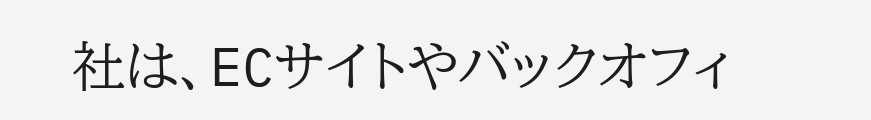社は、ECサイトやバックオフィ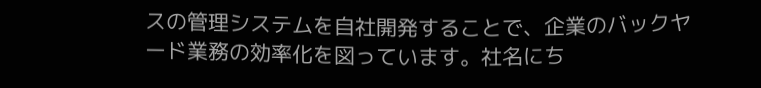スの管理システムを自社開発することで、企業のバックヤード業務の効率化を図っています。社名にち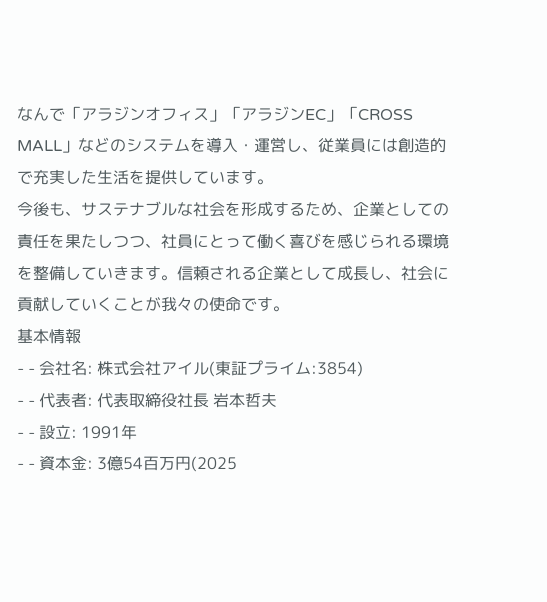なんで「アラジンオフィス」「アラジンEC」「CROSS MALL」などのシステムを導入・運営し、従業員には創造的で充実した生活を提供しています。
今後も、サステナブルな社会を形成するため、企業としての責任を果たしつつ、社員にとって働く喜びを感じられる環境を整備していきます。信頼される企業として成長し、社会に貢献していくことが我々の使命です。
基本情報
- - 会社名: 株式会社アイル(東証プライム:3854)
- - 代表者: 代表取締役社長 岩本哲夫
- - 設立: 1991年
- - 資本金: 3億54百万円(2025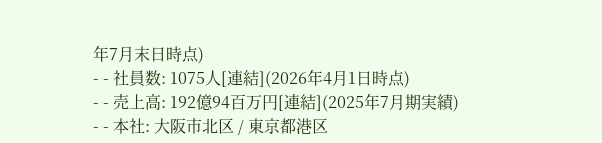年7月末日時点)
- - 社員数: 1075人[連結](2026年4月1日時点)
- - 売上高: 192億94百万円[連結](2025年7月期実績)
- - 本社: 大阪市北区 / 東京都港区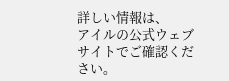詳しい情報は、
アイルの公式ウェブサイトでご確認ください。